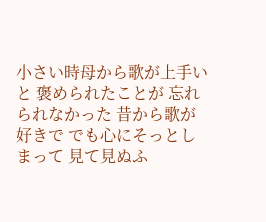小さい時母から歌が上手いと 褒められたことが 忘れられなかった 昔から歌が好きで でも心にそっとしまって 見て見ぬふ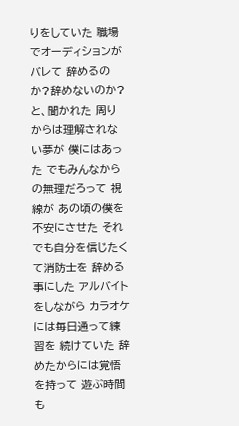りをしていた 職場でオーディションがバレて 辞めるのか?辞めないのか? と、聞かれた 周りからは理解されない夢が 僕にはあった でもみんなからの無理だろって 視線が あの頃の僕を不安にさせた それでも自分を信じたくて消防士を 辞める事にした アルバイトをしながら カラオケには毎日通って練習を 続けていた 辞めたからには覚悟を持って 遊ぶ時間も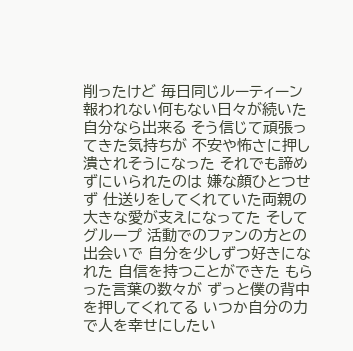削ったけど 毎日同じルーティーン 報われない何もない日々が続いた 自分なら出来る そう信じて頑張ってきた気持ちが 不安や怖さに押し 潰されそうになった それでも諦めずにいられたのは 嫌な顔ひとつせず 仕送りをしてくれていた両親の 大きな愛が支えになってた そしてグループ 活動でのファンの方との出会いで 自分を少しずつ好きになれた 自信を持つことができた もらった言葉の数々が ずっと僕の背中を押してくれてる いつか自分の力で人を幸せにしたい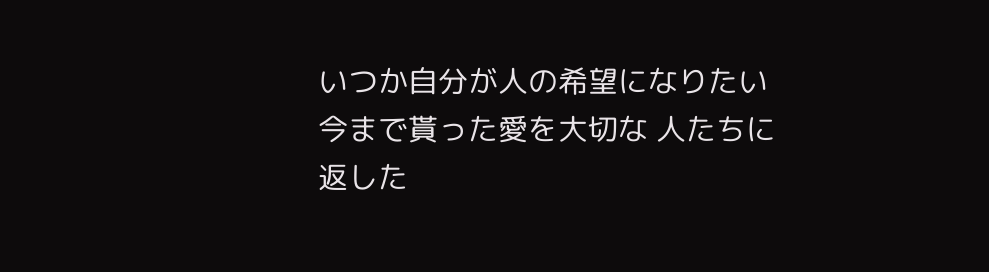いつか自分が人の希望になりたい 今まで貰った愛を大切な 人たちに返した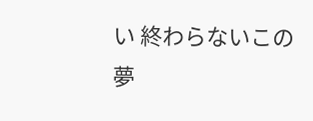い 終わらないこの夢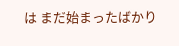は まだ始まったばかり